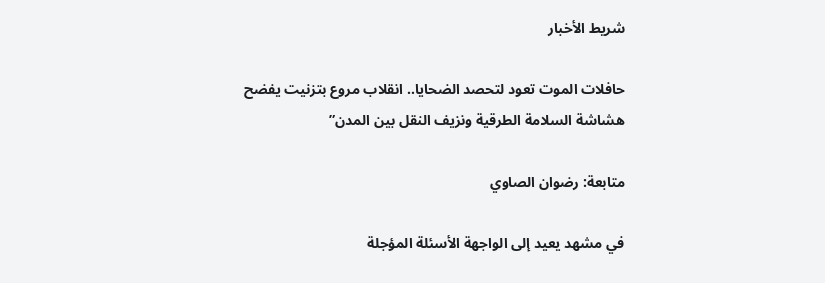شريط الأخبار

حافلات الموت تعود لتحصد الضحايا.. انقلاب مروع بتزنيت يفضح هشاشة السلامة الطرقية ونزيف النقل بين المدن”

متابعة: رضوان الصاوي

في مشهد يعيد إلى الواجهة الأسئلة المؤجلة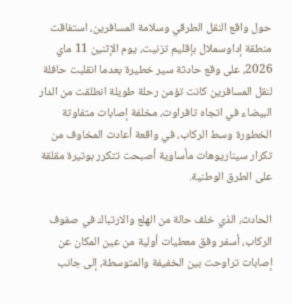حول واقع النقل الطرقي وسلامة المسافرين، استفاقت منطقة إداوسملال بإقليم تزنيت، يوم الإثنين 11 ماي 2026، على وقع حادثة سير خطيرة بعدما انقلبت حافلة لنقل المسافرين كانت تؤمن رحلة طويلة انطلقت من الدار البيضاء في اتجاه تافراوت، مخلفة إصابات متفاوتة الخطورة وسط الركاب، في واقعة أعادت المخاوف من تكرار سيناريوهات مأساوية أصبحت تتكرر بوتيرة مقلقة على الطرق الوطنية.

الحادث، الذي خلف حالة من الهلع والارتباك في صفوف الركاب، أسفر وفق معطيات أولية من عين المكان عن إصابات تراوحت بين الخفيفة والمتوسطة، إلى جانب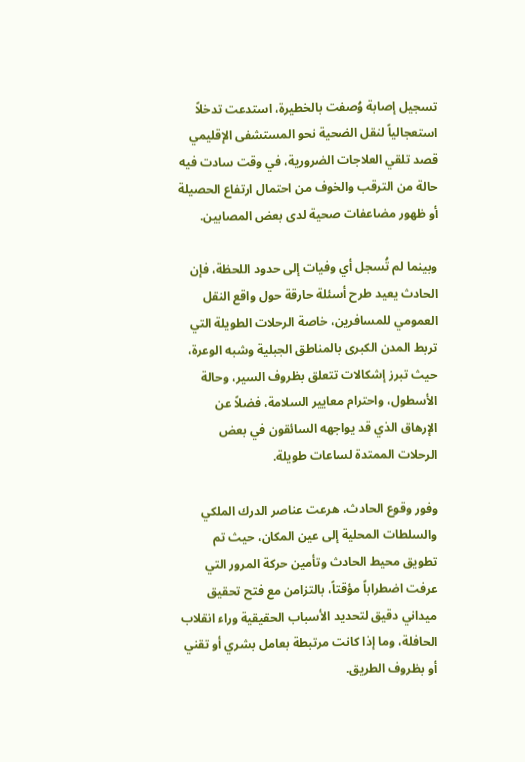تسجيل إصابة وُصفت بالخطيرة، استدعت تدخلاً استعجالياً لنقل الضحية نحو المستشفى الإقليمي قصد تلقي العلاجات الضرورية، في وقت سادت فيه حالة من الترقب والخوف من احتمال ارتفاع الحصيلة أو ظهور مضاعفات صحية لدى بعض المصابين.

وبينما لم تُسجل أي وفيات إلى حدود اللحظة، فإن الحادث يعيد طرح أسئلة حارقة حول واقع النقل العمومي للمسافرين، خاصة الرحلات الطويلة التي تربط المدن الكبرى بالمناطق الجبلية وشبه الوعرة، حيث تبرز إشكالات تتعلق بظروف السير، وحالة الأسطول، واحترام معايير السلامة، فضلاً عن الإرهاق الذي قد يواجهه السائقون في بعض الرحلات الممتدة لساعات طويلة.

وفور وقوع الحادث، هرعت عناصر الدرك الملكي والسلطات المحلية إلى عين المكان، حيث تم تطويق محيط الحادث وتأمين حركة المرور التي عرفت اضطراباً مؤقتاً، بالتزامن مع فتح تحقيق ميداني دقيق لتحديد الأسباب الحقيقية وراء انقلاب الحافلة، وما إذا كانت مرتبطة بعامل بشري أو تقني أو بظروف الطريق.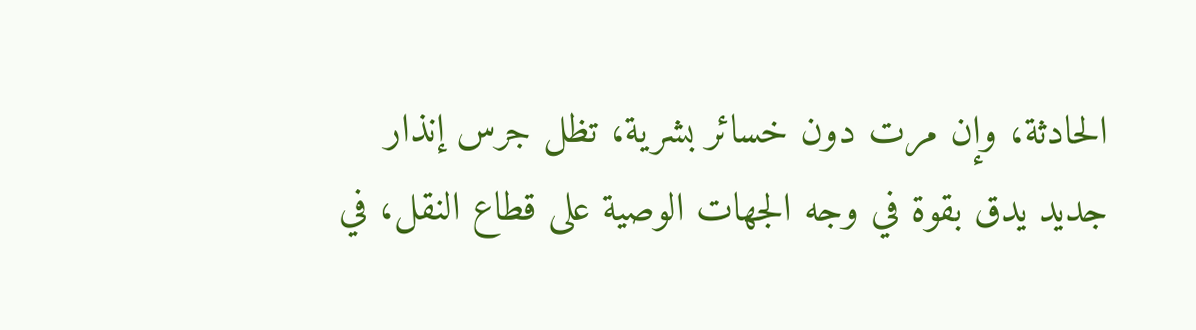الحادثة، وإن مرت دون خسائر بشرية، تظل جرس إنذار جديد يدق بقوة في وجه الجهات الوصية على قطاع النقل، في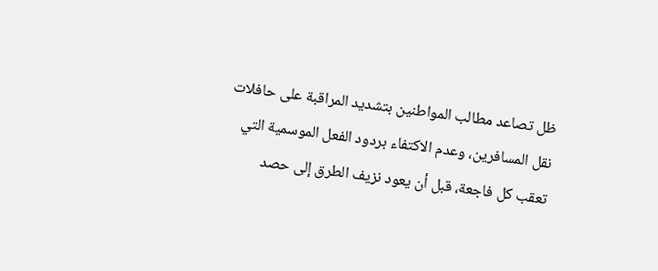ظل تصاعد مطالب المواطنين بتشديد المراقبة على حافلات نقل المسافرين، وعدم الاكتفاء بردود الفعل الموسمية التي تعقب كل فاجعة، قبل أن يعود نزيف الطرق إلى حصد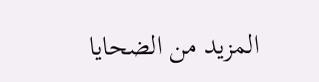المزيد من الضحايا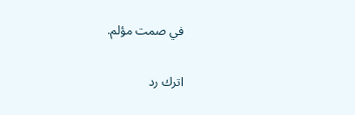في صمت مؤلم.

اترك رد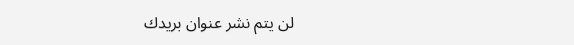لن يتم نشر عنوان بريدك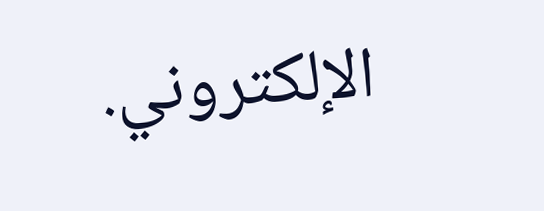الإلكتروني.